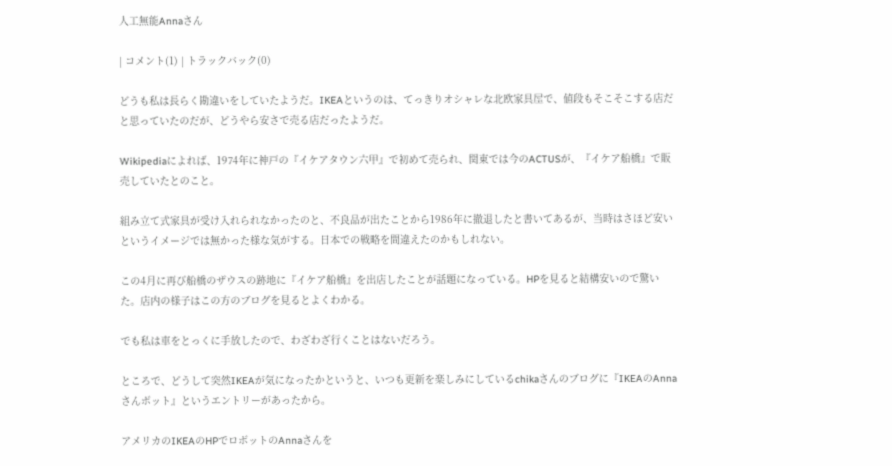人工無能Annaさん

| コメント(1) | トラックバック(0)

どうも私は長らく勘違いをしていたようだ。IKEAというのは、てっきりオシャレな北欧家具屋で、値段もそこそこする店だと思っていたのだが、どうやら安さで売る店だったようだ。

Wikipediaによれば、1974年に神戸の『イケアタウン六甲』で初めて売られ、関東では今のACTUSが、『イケア船橋』で販売していたとのこと。

組み立て式家具が受け入れられなかったのと、不良品が出たことから1986年に撤退したと書いてあるが、当時はさほど安いというイメージでは無かった様な気がする。日本での戦略を間違えたのかもしれない。

この4月に再び船橋のザウスの跡地に『イケア船橋』を出店したことが話題になっている。HPを見ると結構安いので驚いた。店内の様子はこの方のブログを見るとよくわかる。

でも私は車をとっくに手放したので、わざわざ行くことはないだろう。

ところで、どうして突然IKEAが気になったかというと、いつも更新を楽しみにしているchikaさんのブログに『IKEAのAnnaさんボット』というエントリーがあったから。

アメリカのIKEAのHPでロボットのAnnaさんを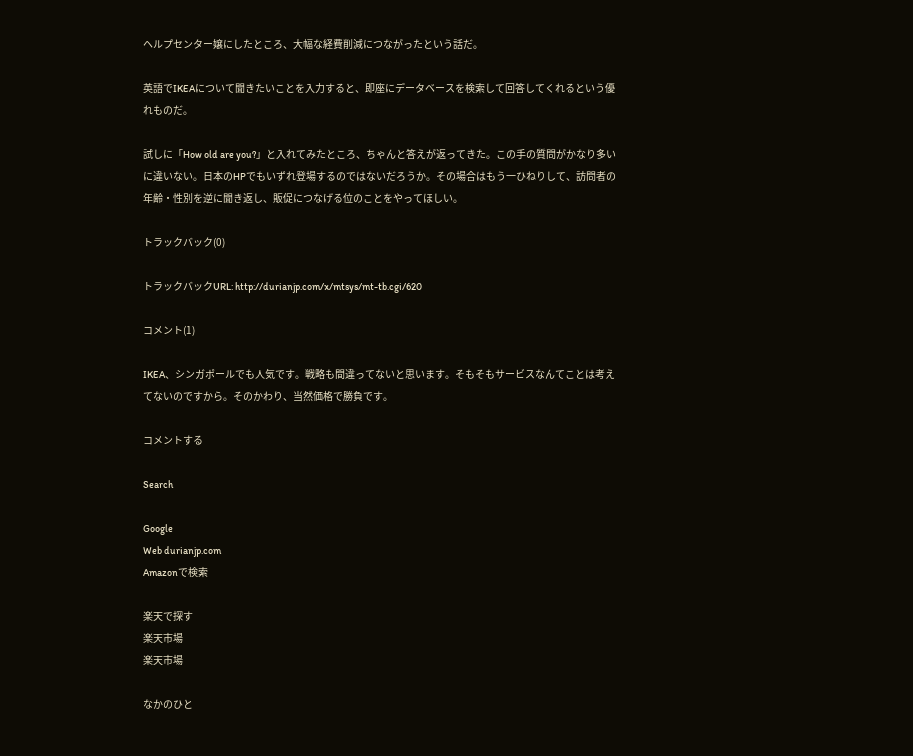ヘルプセンター嬢にしたところ、大幅な経費削減につながったという話だ。

英語でIKEAについて聞きたいことを入力すると、即座にデータベースを検索して回答してくれるという優れものだ。

試しに「How old are you?」と入れてみたところ、ちゃんと答えが返ってきた。この手の質問がかなり多いに違いない。日本のHPでもいずれ登場するのではないだろうか。その場合はもう一ひねりして、訪問者の年齢・性別を逆に聞き返し、販促につなげる位のことをやってほしい。

トラックバック(0)

トラックバックURL: http://durianjp.com/x/mtsys/mt-tb.cgi/620

コメント(1)

IKEA、シンガポールでも人気です。戦略も間違ってないと思います。そもそもサービスなんてことは考えてないのですから。そのかわり、当然価格で勝負です。

コメントする

Search

Google
Web durianjp.com
Amazonで検索

楽天で探す
楽天市場
楽天市場

なかのひと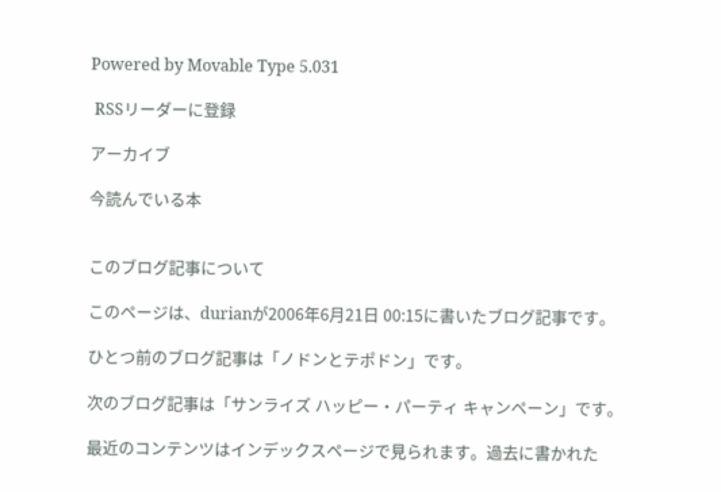Powered by Movable Type 5.031

 RSSリーダーに登録

アーカイブ

今読んでいる本


このブログ記事について

このページは、durianが2006年6月21日 00:15に書いたブログ記事です。

ひとつ前のブログ記事は「ノドンとテポドン」です。

次のブログ記事は「サンライズ ハッピー・パーティ キャンペーン」です。

最近のコンテンツはインデックスページで見られます。過去に書かれた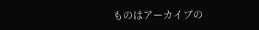ものはアーカイブの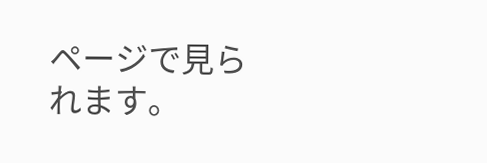ページで見られます。